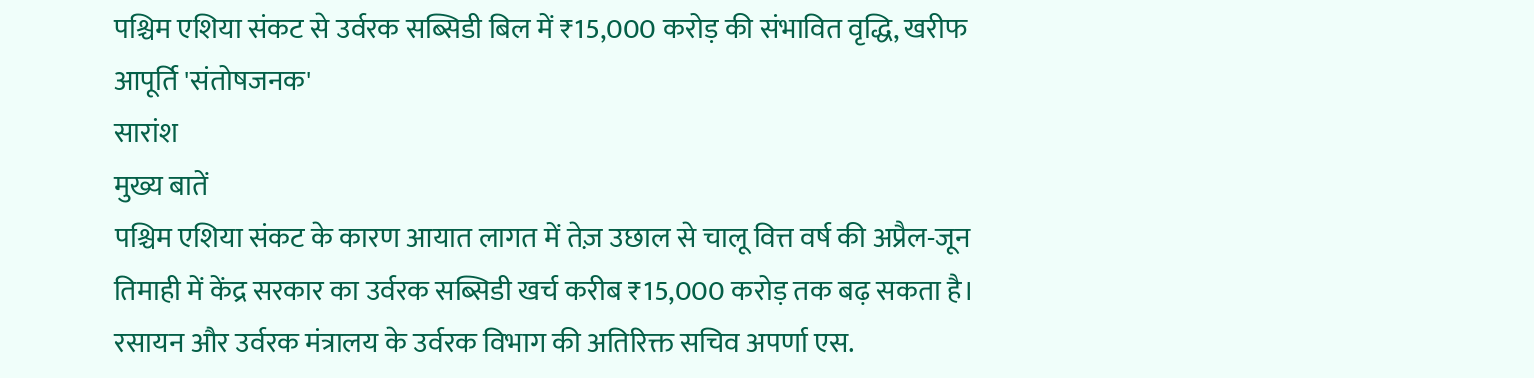पश्चिम एशिया संकट से उर्वरक सब्सिडी बिल में ₹15,000 करोड़ की संभावित वृद्धि, खरीफ आपूर्ति 'संतोषजनक'
सारांश
मुख्य बातें
पश्चिम एशिया संकट के कारण आयात लागत में तेज़ उछाल से चालू वित्त वर्ष की अप्रैल-जून तिमाही में केंद्र सरकार का उर्वरक सब्सिडी खर्च करीब ₹15,000 करोड़ तक बढ़ सकता है। रसायन और उर्वरक मंत्रालय के उर्वरक विभाग की अतिरिक्त सचिव अपर्णा एस.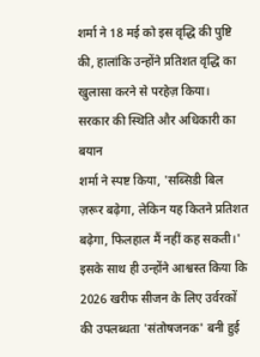शर्मा ने 18 मई को इस वृद्धि की पुष्टि की, हालांकि उन्होंने प्रतिशत वृद्धि का खुलासा करने से परहेज़ किया।
सरकार की स्थिति और अधिकारी का बयान
शर्मा ने स्पष्ट किया, 'सब्सिडी बिल ज़रूर बढ़ेगा, लेकिन यह कितने प्रतिशत बढ़ेगा, फिलहाल मैं नहीं कह सकती।' इसके साथ ही उन्होंने आश्वस्त किया कि 2026 खरीफ सीजन के लिए उर्वरकों की उपलब्धता 'संतोषजनक' बनी हुई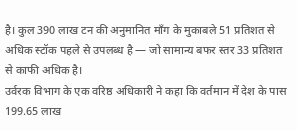है। कुल 390 लाख टन की अनुमानित माँग के मुकाबले 51 प्रतिशत से अधिक स्टॉक पहले से उपलब्ध है — जो सामान्य बफर स्तर 33 प्रतिशत से काफी अधिक है।
उर्वरक विभाग के एक वरिष्ठ अधिकारी ने कहा कि वर्तमान में देश के पास 199.65 लाख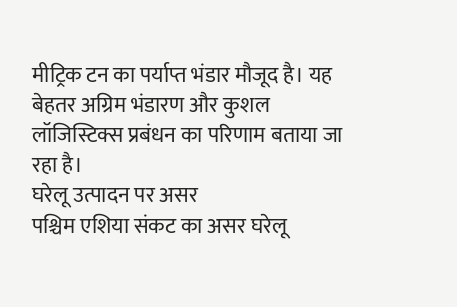मीट्रिक टन का पर्याप्त भंडार मौजूद है। यह बेहतर अग्रिम भंडारण और कुशल लॉजिस्टिक्स प्रबंधन का परिणाम बताया जा रहा है।
घरेलू उत्पादन पर असर
पश्चिम एशिया संकट का असर घरेलू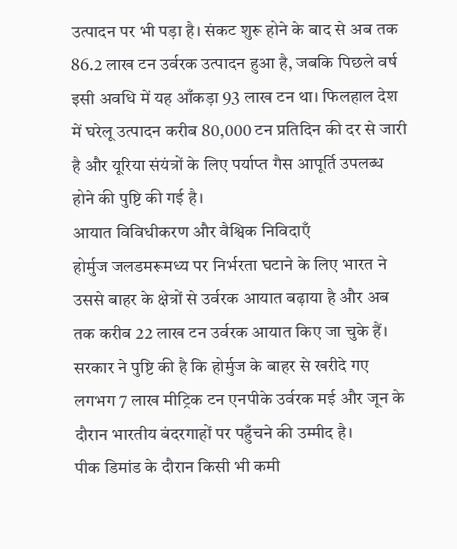उत्पादन पर भी पड़ा है। संकट शुरू होने के बाद से अब तक 86.2 लाख टन उर्वरक उत्पादन हुआ है, जबकि पिछले वर्ष इसी अवधि में यह आँकड़ा 93 लाख टन था। फिलहाल देश में घरेलू उत्पादन करीब 80,000 टन प्रतिदिन की दर से जारी है और यूरिया संयंत्रों के लिए पर्याप्त गैस आपूर्ति उपलब्ध होने की पुष्टि की गई है।
आयात विविधीकरण और वैश्विक निविदाएँ
होर्मुज जलडमरूमध्य पर निर्भरता घटाने के लिए भारत ने उससे बाहर के क्षेत्रों से उर्वरक आयात बढ़ाया है और अब तक करीब 22 लाख टन उर्वरक आयात किए जा चुके हैं। सरकार ने पुष्टि की है कि होर्मुज के बाहर से खरीदे गए लगभग 7 लाख मीट्रिक टन एनपीके उर्वरक मई और जून के दौरान भारतीय बंदरगाहों पर पहुँचने की उम्मीद है।
पीक डिमांड के दौरान किसी भी कमी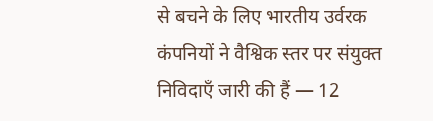से बचने के लिए भारतीय उर्वरक कंपनियों ने वैश्विक स्तर पर संयुक्त निविदाएँ जारी की हैं — 12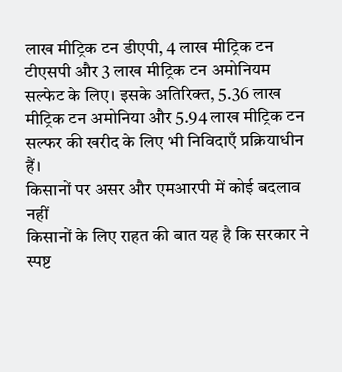लाख मीट्रिक टन डीएपी, 4 लाख मीट्रिक टन टीएसपी और 3 लाख मीट्रिक टन अमोनियम सल्फेट के लिए। इसके अतिरिक्त, 5.36 लाख मीट्रिक टन अमोनिया और 5.94 लाख मीट्रिक टन सल्फर की खरीद के लिए भी निविदाएँ प्रक्रियाधीन हैं।
किसानों पर असर और एमआरपी में कोई बदलाव नहीं
किसानों के लिए राहत की बात यह है कि सरकार ने स्पष्ट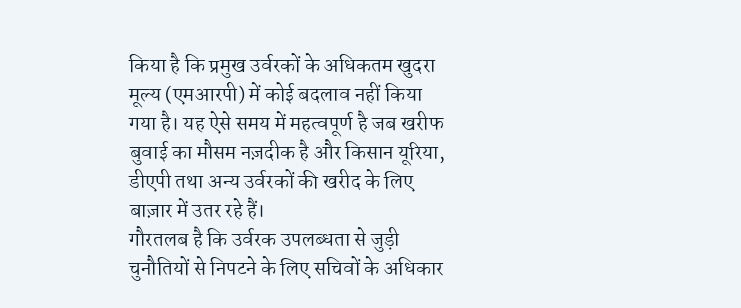किया है कि प्रमुख उर्वरकों के अधिकतम खुदरा मूल्य (एमआरपी) में कोई बदलाव नहीं किया गया है। यह ऐसे समय में महत्वपूर्ण है जब खरीफ बुवाई का मौसम नज़दीक है और किसान यूरिया, डीएपी तथा अन्य उर्वरकों की खरीद के लिए बाज़ार में उतर रहे हैं।
गौरतलब है कि उर्वरक उपलब्धता से जुड़ी चुनौतियों से निपटने के लिए सचिवों के अधिकार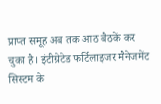प्राप्त समूह अब तक आठ बैठकें कर चुका है। इंटीग्रेटेड फर्टिलाइजर मैनेजमेंट सिस्टम के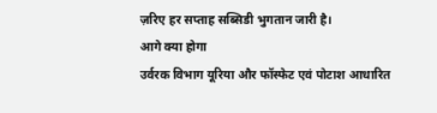ज़रिए हर सप्ताह सब्सिडी भुगतान जारी है।
आगे क्या होगा
उर्वरक विभाग यूरिया और फॉस्फेट एवं पोटाश आधारित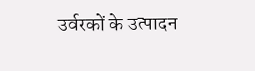उर्वरकों के उत्पादन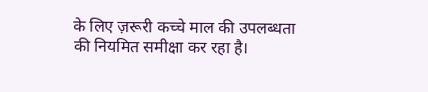के लिए ज़रूरी कच्चे माल की उपलब्धता की नियमित समीक्षा कर रहा है।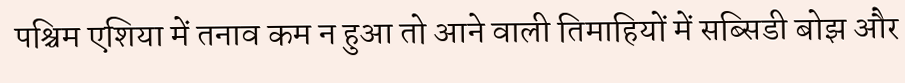पश्चिम एशिया में तनाव कम न हुआ तो आने वाली तिमाहियों में सब्सिडी बोझ और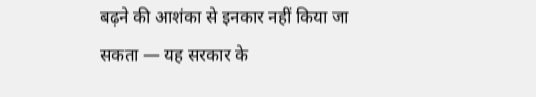बढ़ने की आशंका से इनकार नहीं किया जा सकता — यह सरकार के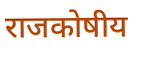राजकोषीय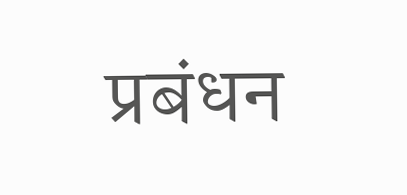प्रबंधन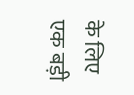के लिए एक बड़ी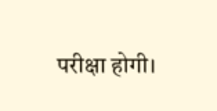परीक्षा होगी।